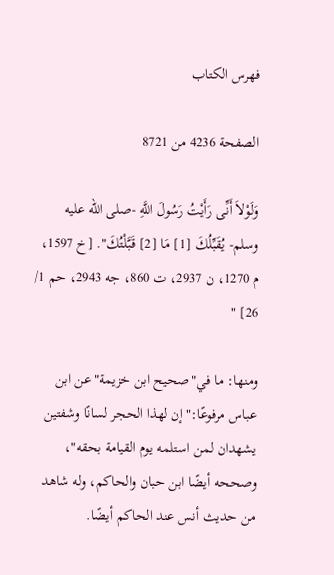فهرس الكتاب

الصفحة 4236 من 8721

وَلَوْلاَ أَنِّى رَأَيْتُ رَسُولَ اللَّهِ -صلى الله عليه وسلم- يُقَبِّلُكَ [1] مَا [2] قَبَّلْتُكَ". [خ 1597، م 1270، ن 2937، ت 860، جه 2943، حم 1/ 26] "

ومنها: ما في"صحيح ابن خزيمة"عن ابن عباس مرفوعًا:"إن لهذا الحجر لسانًا وشفتين يشهدان لمن استلمه يوم القيامة بحقه"، وصححه أيضًا ابن حبان والحاكم، وله شاهد من حديث أنس عند الحاكم أيضًا.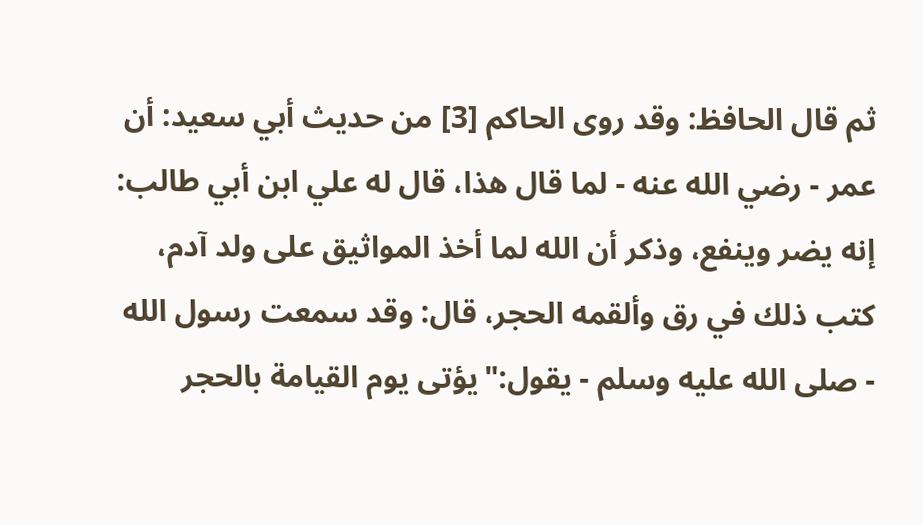ثم قال الحافظ: وقد روى الحاكم [3] من حديث أبي سعيد: أن عمر - رضي الله عنه - لما قال هذا، قال له علي ابن أبي طالب: إنه يضر وينفع، وذكر أن الله لما أخذ المواثيق على ولد آدم، كتب ذلك في رق وألقمه الحجر، قال: وقد سمعت رسول الله - صلى الله عليه وسلم - يقول:"يؤتى يوم القيامة بالحجر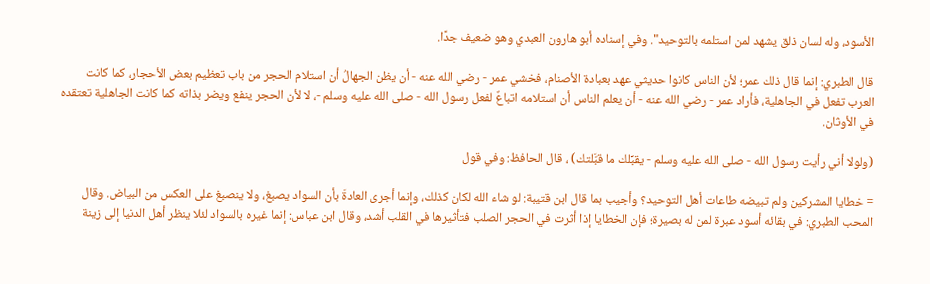الأسود، وله لسان ذلق يشهد لمن استلمه بالتوحيد". وفي إسناده أبو هارون العبدي وهو ضعيف جدًا.

قال الطبري: إنما قال ذلك عمر؛ لأن الناس كانوا حديثي عهد بعبادة الأصنام، فخشي عمر - رضي الله عنه - أن يظن الجهالُ أن استلام الحجر من باب تعظيم بعض الأحجار، كما كانت العرب تفعل في الجاهلية، فأراد عمر - رضي الله عنه - أن يعلم الناس أن استلامه اتباعٌ لفعل رسول الله - صلى الله عليه وسلم -، لا لأن الحجر ينفع ويضر بذاته كما كانت الجاهلية تعتقده في الأوثان.

(ولولا أني رأيت رسول الله - صلى الله عليه وسلم - يقبِّلك ما قبَّلتك) ، قال الحافظ: وفي قول

= خطايا المشركين ولم تبيضه طاعات أهل التوحيد؟ وأجيب بما قال ابن قتيبة: لو شاء الله لكان كذلك، وإنما أجرى العادةَ بأن السواد يصبغ، ولا ينصبغ على العكس من البياض. وقال المحب الطبري: في بقائه أسود عبرة لمن له بصيرة؛ فإن الخطايا إذا أثرت في الحجر الصلب فتأثيرها في القلب أشد، وقال ابن عباس: إنما غيره بالسواد لئلا ينظر أهل الدنيا إلى زينة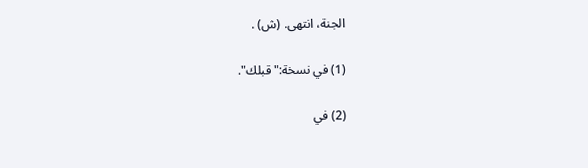الجنة، انتهى. (ش) .

(1) في نسخة:"قبلك".

(2) في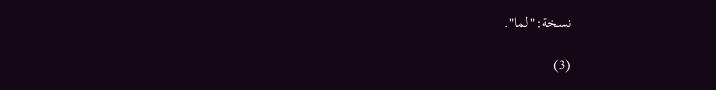نسخة:"لما".

(3)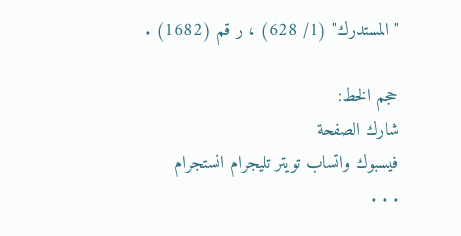"المستدرك" (1/ 628) ، ر قم (1682) .

حجم الخط:
شارك الصفحة
فيسبوك واتساب تويتر تليجرام انستجرام
. . .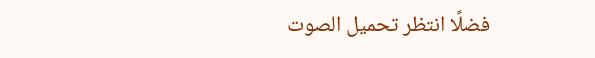فضلًا انتظر تحميل الصوت